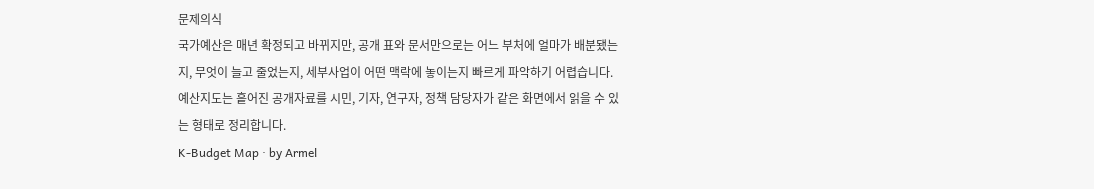문제의식
국가예산은 매년 확정되고 바뀌지만, 공개 표와 문서만으로는 어느 부처에 얼마가 배분됐는지, 무엇이 늘고 줄었는지, 세부사업이 어떤 맥락에 놓이는지 빠르게 파악하기 어렵습니다. 예산지도는 흩어진 공개자료를 시민, 기자, 연구자, 정책 담당자가 같은 화면에서 읽을 수 있는 형태로 정리합니다.
K-Budget Map · by Armel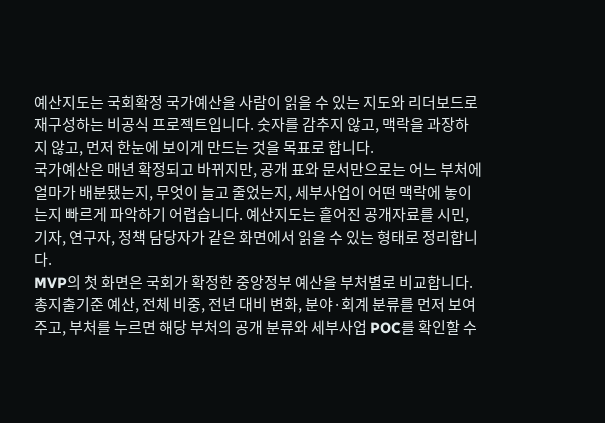예산지도는 국회확정 국가예산을 사람이 읽을 수 있는 지도와 리더보드로 재구성하는 비공식 프로젝트입니다. 숫자를 감추지 않고, 맥락을 과장하지 않고, 먼저 한눈에 보이게 만드는 것을 목표로 합니다.
국가예산은 매년 확정되고 바뀌지만, 공개 표와 문서만으로는 어느 부처에 얼마가 배분됐는지, 무엇이 늘고 줄었는지, 세부사업이 어떤 맥락에 놓이는지 빠르게 파악하기 어렵습니다. 예산지도는 흩어진 공개자료를 시민, 기자, 연구자, 정책 담당자가 같은 화면에서 읽을 수 있는 형태로 정리합니다.
MVP의 첫 화면은 국회가 확정한 중앙정부 예산을 부처별로 비교합니다. 총지출기준 예산, 전체 비중, 전년 대비 변화, 분야·회계 분류를 먼저 보여주고, 부처를 누르면 해당 부처의 공개 분류와 세부사업 POC를 확인할 수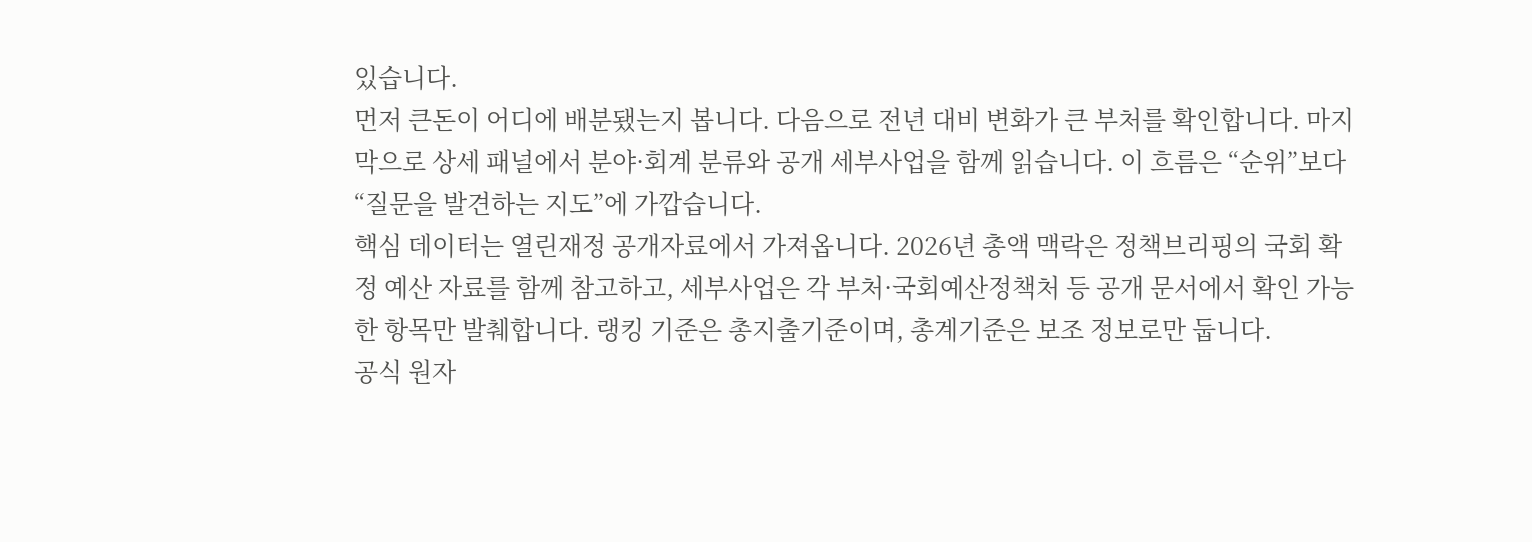있습니다.
먼저 큰돈이 어디에 배분됐는지 봅니다. 다음으로 전년 대비 변화가 큰 부처를 확인합니다. 마지막으로 상세 패널에서 분야·회계 분류와 공개 세부사업을 함께 읽습니다. 이 흐름은 “순위”보다 “질문을 발견하는 지도”에 가깝습니다.
핵심 데이터는 열린재정 공개자료에서 가져옵니다. 2026년 총액 맥락은 정책브리핑의 국회 확정 예산 자료를 함께 참고하고, 세부사업은 각 부처·국회예산정책처 등 공개 문서에서 확인 가능한 항목만 발췌합니다. 랭킹 기준은 총지출기준이며, 총계기준은 보조 정보로만 둡니다.
공식 원자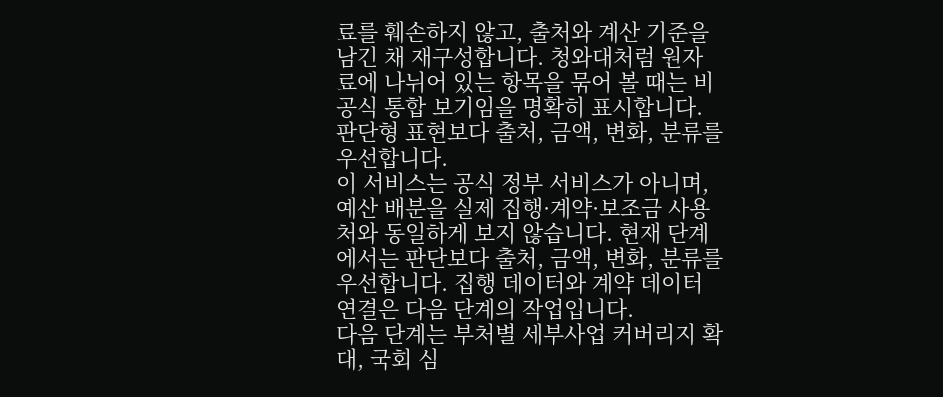료를 훼손하지 않고, 출처와 계산 기준을 남긴 채 재구성합니다. 청와대처럼 원자료에 나뉘어 있는 항목을 묶어 볼 때는 비공식 통합 보기임을 명확히 표시합니다. 판단형 표현보다 출처, 금액, 변화, 분류를 우선합니다.
이 서비스는 공식 정부 서비스가 아니며, 예산 배분을 실제 집행·계약·보조금 사용처와 동일하게 보지 않습니다. 현재 단계에서는 판단보다 출처, 금액, 변화, 분류를 우선합니다. 집행 데이터와 계약 데이터 연결은 다음 단계의 작업입니다.
다음 단계는 부처별 세부사업 커버리지 확대, 국회 심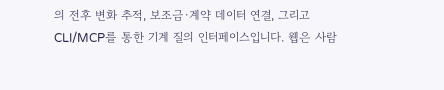의 전후 변화 추적, 보조금·계약 데이터 연결, 그리고 CLI/MCP를 통한 기계 질의 인터페이스입니다. 웹은 사람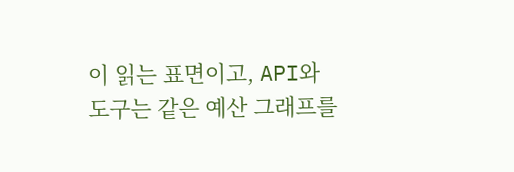이 읽는 표면이고, API와 도구는 같은 예산 그래프를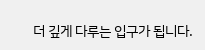더 깊게 다루는 입구가 됩니다.